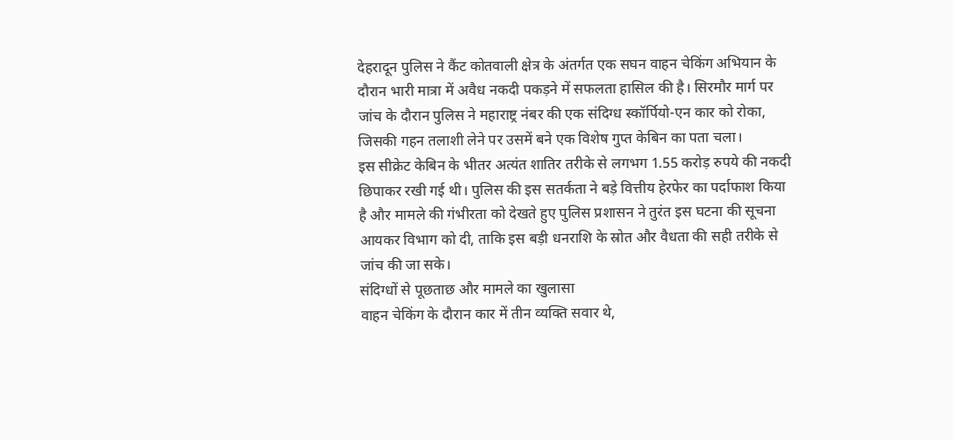देहरादून पुलिस ने कैंट कोतवाली क्षेत्र के अंतर्गत एक सघन वाहन चेकिंग अभियान के दौरान भारी मात्रा में अवैध नकदी पकड़ने में सफलता हासिल की है। सिरमौर मार्ग पर जांच के दौरान पुलिस ने महाराष्ट्र नंबर की एक संदिग्ध स्कॉर्पियो-एन कार को रोका, जिसकी गहन तलाशी लेने पर उसमें बने एक विशेष गुप्त केबिन का पता चला।
इस सीक्रेट केबिन के भीतर अत्यंत शातिर तरीके से लगभग 1.55 करोड़ रुपये की नकदी छिपाकर रखी गई थी। पुलिस की इस सतर्कता ने बड़े वित्तीय हेरफेर का पर्दाफाश किया है और मामले की गंभीरता को देखते हुए पुलिस प्रशासन ने तुरंत इस घटना की सूचना आयकर विभाग को दी, ताकि इस बड़ी धनराशि के स्रोत और वैधता की सही तरीके से जांच की जा सके।
संदिग्धों से पूछताछ और मामले का खुलासा
वाहन चेकिंग के दौरान कार में तीन व्यक्ति सवार थे,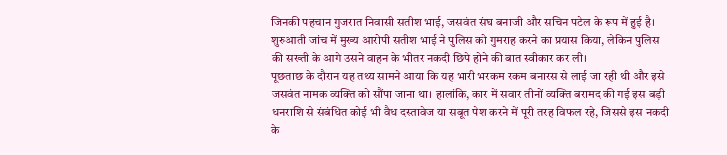जिनकी पहचान गुजरात निवासी सतीश भाई, जसवंत संघ बनाजी और सचिन पटेल के रूप में हुई है। शुरुआती जांच में मुख्य आरोपी सतीश भाई ने पुलिस को गुमराह करने का प्रयास किया, लेकिन पुलिस की सख्ती के आगे उसने वाहन के भीतर नकदी छिपे होने की बात स्वीकार कर ली।
पूछताछ के दौरान यह तथ्य सामने आया कि यह भारी भरकम रकम बनारस से लाई जा रही थी और इसे जसवंत नामक व्यक्ति को सौंपा जाना था। हालांकि, कार में सवार तीनों व्यक्ति बरामद की गई इस बड़ी धनराशि से संबंधित कोई भी वैध दस्तावेज या सबूत पेश करने में पूरी तरह विफल रहे, जिससे इस नकदी के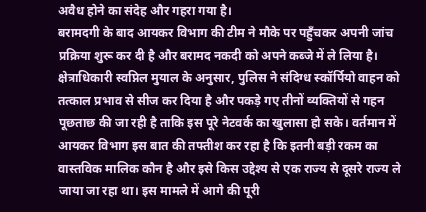अवैध होने का संदेह और गहरा गया है।
बरामदगी के बाद आयकर विभाग की टीम ने मौके पर पहुँचकर अपनी जांच प्रक्रिया शुरू कर दी है और बरामद नकदी को अपने कब्जे में ले लिया है। क्षेत्राधिकारी स्वप्निल मुयाल के अनुसार, पुलिस ने संदिग्ध स्कॉर्पियो वाहन को तत्काल प्रभाव से सीज कर दिया है और पकड़े गए तीनों व्यक्तियों से गहन पूछताछ की जा रही है ताकि इस पूरे नेटवर्क का खुलासा हो सके। वर्तमान में आयकर विभाग इस बात की तफ्तीश कर रहा है कि इतनी बड़ी रकम का वास्तविक मालिक कौन है और इसे किस उद्देश्य से एक राज्य से दूसरे राज्य ले जाया जा रहा था। इस मामले में आगे की पूरी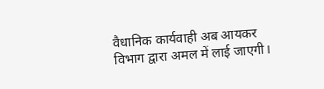वैधानिक कार्यवाही अब आयकर विभाग द्वारा अमल में लाई जाएगी।